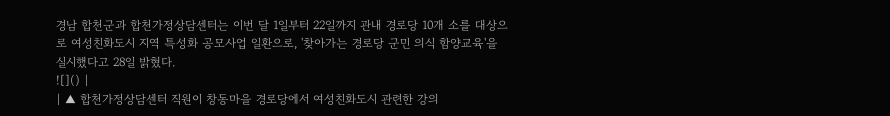경남 합천군과 합천가정상담센터는 이번 달 1일부터 22일까지 관내 경로당 10개 소를 대상으로 여성친화도시 지역 특성화 공모사업 일환으로, '찾아가는 경로당 군민 의식 함양교육'을 실시했다고 28일 밝혔다.
![]() |
| ▲ 합천가정상담센터 직원이 창동마을 경로당에서 여성친화도시 관련한 강의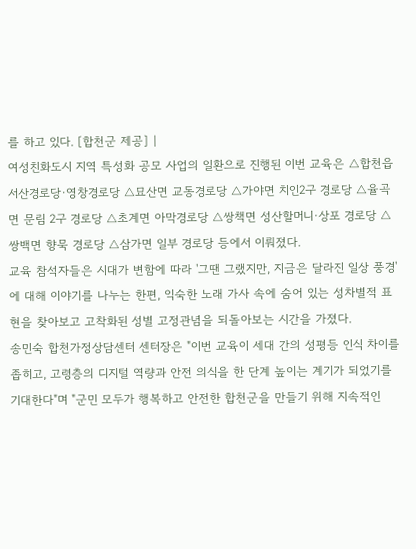를 하고 있다. [합천군 제공] |
여성친화도시 지역 특성화 공모 사업의 일환으로 진행된 이번 교육은 △합천읍 서산경로당·영창경로당 △묘산면 교동경로당 △가야면 치인2구 경로당 △율곡면 문림 2구 경로당 △초계면 아막경로당 △쌍책면 성산할머니·상포 경로당 △쌍백면 향묵 경로당 △삼가면 일부 경로당 등에서 이뤄졌다.
교육 참석자들은 시대가 변함에 따라 '그땐 그랬지만, 지금은 달라진 일상 풍경'에 대해 이야기를 나누는 한편, 익숙한 노래 가사 속에 숨어 있는 성차별적 표현을 찾아보고 고착화된 성별 고정관념을 되돌아보는 시간을 가졌다.
송민숙 합천가정상담센터 센터장은 "이번 교육이 세대 간의 성평등 인식 차이를 좁히고, 고령층의 디지털 역량과 안전 의식을 한 단계 높이는 계기가 되었기를 기대한다"며 "군민 모두가 행복하고 안전한 합천군을 만들기 위해 지속적인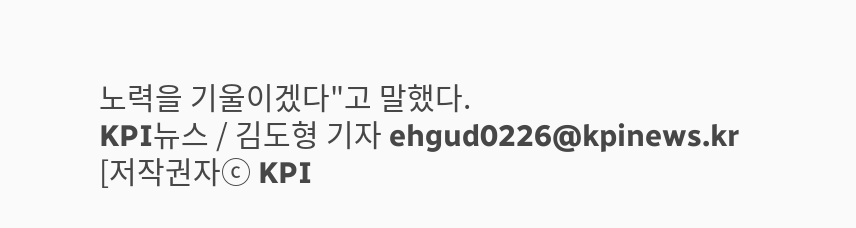노력을 기울이겠다"고 말했다.
KPI뉴스 / 김도형 기자 ehgud0226@kpinews.kr
[저작권자ⓒ KPI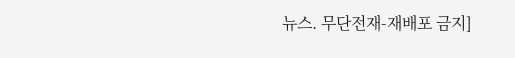뉴스. 무단전재-재배포 금지]